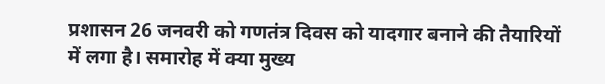प्रशासन 26 जनवरी को गणतंत्र दिवस को यादगार बनाने की तैयारियों में लगा है। समारोह में क्या मुख्य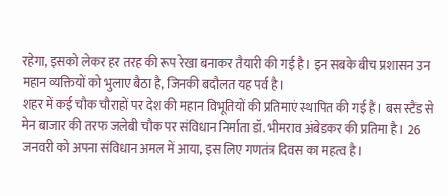रहेगा, इसको लेकर हर तरह की रूप रेखा बनाकर तैयारी की गई है। इन सबके बीच प्रशासन उन महान व्यक्तियों को भुलाए बैठा है, जिनकी बदौलत यह पर्व है।
शहर में कई चौक चौराहों पर देश की महान विभूतियों की प्रतिमाएं स्थापित की गई हैं। बस स्टैंड से मेन बाजार की तरफ जलेबी चौक पर संविधान निर्माता डॉ. भीमराव अंबेडकर की प्रतिमा है। 26 जनवरी को अपना संविधान अमल में आया, इस लिए गणतंत्र दिवस का महत्व है।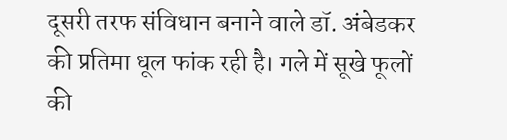दूसरी तरफ संविधान बनाने वाले डॉ. अंबेडकर की प्रतिमा धूल फांक रही है। गले में सूखे फूलों की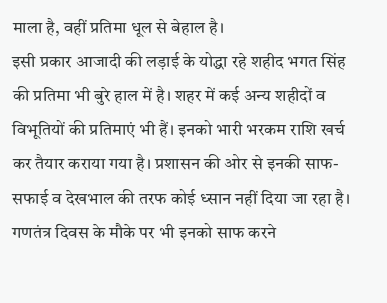माला है, वहीं प्रतिमा धूल से बेहाल है।
इसी प्रकार आजादी की लड़ाई के योद्धा रहे शहीद भगत सिंह की प्रतिमा भी बुरे हाल में है। शहर में कई अन्य शहीदों व विभूतियों की प्रतिमाएं भी हैं। इनको भारी भरकम राशि खर्च कर तैयार कराया गया है। प्रशासन की ओर से इनकी साफ-सफाई व देखभाल की तरफ कोई ध्सान नहीं दिया जा रहा है। गणतंत्र दिवस के मौके पर भी इनको साफ करने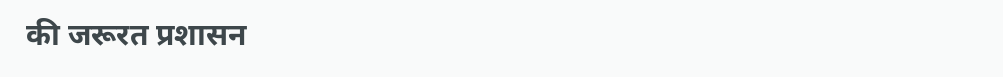की जरूरत प्रशासन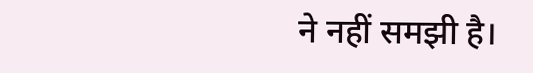ने नहीं समझी है।